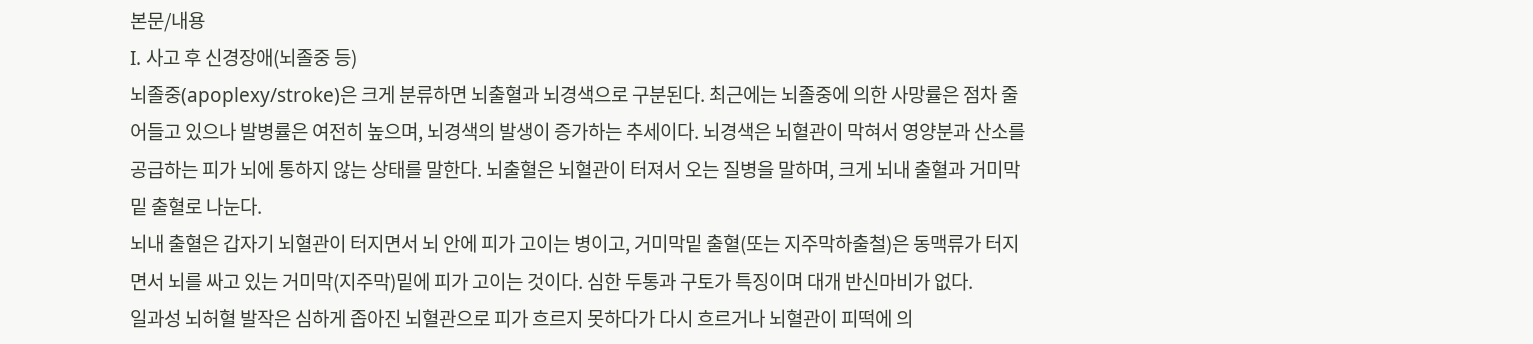본문/내용
I. 사고 후 신경장애(뇌졸중 등)
뇌졸중(apoplexy/stroke)은 크게 분류하면 뇌출혈과 뇌경색으로 구분된다. 최근에는 뇌졸중에 의한 사망률은 점차 줄어들고 있으나 발병률은 여전히 높으며, 뇌경색의 발생이 증가하는 추세이다. 뇌경색은 뇌혈관이 막혀서 영양분과 산소를 공급하는 피가 뇌에 통하지 않는 상태를 말한다. 뇌출혈은 뇌혈관이 터져서 오는 질병을 말하며, 크게 뇌내 출혈과 거미막밑 출혈로 나눈다.
뇌내 출혈은 갑자기 뇌혈관이 터지면서 뇌 안에 피가 고이는 병이고, 거미막밑 출혈(또는 지주막하출철)은 동맥류가 터지면서 뇌를 싸고 있는 거미막(지주막)밑에 피가 고이는 것이다. 심한 두통과 구토가 특징이며 대개 반신마비가 없다.
일과성 뇌허혈 발작은 심하게 좁아진 뇌혈관으로 피가 흐르지 못하다가 다시 흐르거나 뇌혈관이 피떡에 의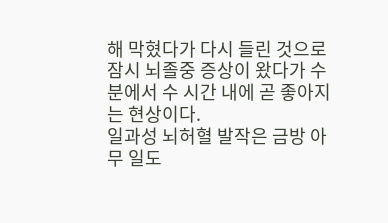해 막혔다가 다시 들린 것으로 잠시 뇌졸중 증상이 왔다가 수 분에서 수 시간 내에 곧 좋아지는 현상이다.
일과성 뇌허혈 발작은 금방 아무 일도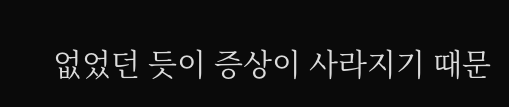없었던 듯이 증상이 사라지기 때문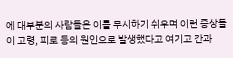에 대부분의 사람들은 이를 무시하기 쉬우며 이런 증상들이 고령, 피로 등의 원인으로 발생했다고 여기고 간과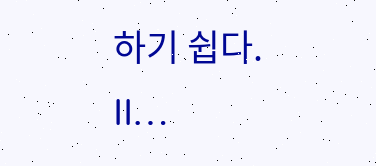하기 쉽다.
II…